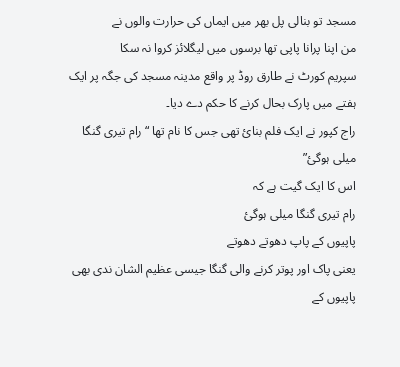مسجد تو بنالی پل بھر میں ایماں کی حرارت والوں نے
من اپنا پرانا پاپی تھا برسوں میں لیگلائز کروا نہ سکا
سپریم کورٹ نے طارق روڈ پر واقع مدینہ مسجد کی جگہ پر ایک ہفتے میں پارک بحال کرنے کا حکم دے دیا۔
راج کپور نے ایک فلم بنائ تھی جس کا نام تھا “ رام تیری گنگا میلی ہوگئ”
اس کا ایک گیت ہے کہ
رام تیری گنگا میلی ہوگئ
پاپیوں کے پاپ دھوتے دھوتے
یعنی پاک اور پوتر کرنے والی گنگا جیسی عظیم الشان ندی بھی پاپیوں کے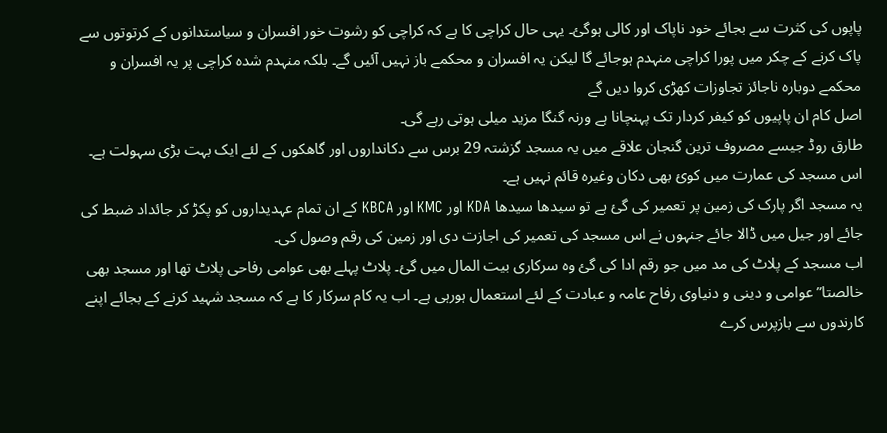پاپوں کی کثرت سے بجائے خود ناپاک اور کالی ہوگئ۔ یہی حال کراچی کا ہے کہ کراچی کو رشوت خور افسران و سیاستدانوں کے کرتوتوں سے پاک کرنے کے چکر میں پورا کراچی منہدم ہوجائے گا لیکن یہ افسران و محکمے باز نہیں آئیں گے۔ بلکہ منہدم شدہ کراچی پر یہ افسران و محکمے دوبارہ ناجائز تجاوزات کھڑی کروا دیں گے
اصل کام ان پاپیوں کو کیفر کردار تک پہنچانا ہے ورنہ گنگا مزید میلی ہوتی رہے گی۔
طارق روڈ جیسے مصروف ترین گنجان علاقے میں یہ مسجد گزشتہ 29 برس سے دکانداروں اور گاھکوں کے لئے ایک بہت بڑی سہولت ہے۔ اس مسجد کی عمارت میں کوئ بھی دکان وغیرہ قائم نہیں ہے۔
یہ مسجد اگر پارک کی زمین پر تعمیر کی گئ ہے تو سیدھا سیدھا KDA اور KMC اور KBCA کے ان تمام عہدیداروں کو پکڑ کر جائداد ضبط کی جائے اور جیل میں ڈالا جائے جنہوں نے اس مسجد کی تعمیر کی اجازت دی اور زمین کی رقم وصول کی۔
اب مسجد کے پلاٹ کی مد میں جو رقم ادا کی گئ وہ سرکاری بیت المال میں گئ۔ پلاٹ پہلے بھی عوامی رفاحی پلاٹ تھا اور مسجد بھی خالصتا” عوامی و دینی و دنیاوی رفاح عامہ و عبادت کے لئے استعمال ہورہی ہے۔ اب یہ کام سرکار کا ہے کہ مسجد شہید کرنے کے بجائے اپنے کارندوں سے بازپرس کرے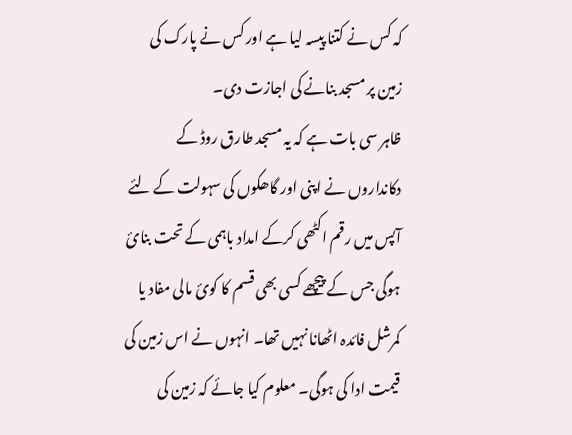کہ کس نے کتنا پیسہ لیا ہے اور کس نے پارک کی زمین پر مسجد بنانے کی اجازت دی۔
ظاہر سی بات ہے کہ یہ مسجد طارق روڈ کے دکانداروں نے اپنی اور گاھکوں کی سہولت کے لئے آپس میں رقم اکٹھی کرکے امداد باہمی کے تحت بنائ ہوگی جس کے پیچھے کسی بھی قسم کا کوئ مالی مفاد یا کمرشل فائدہ اٹھانا نہیں تھا۔ انہوں نے اس زمین کی قیمت ادا کی ہوگی۔ معلوم کیا جائے کہ زمین کی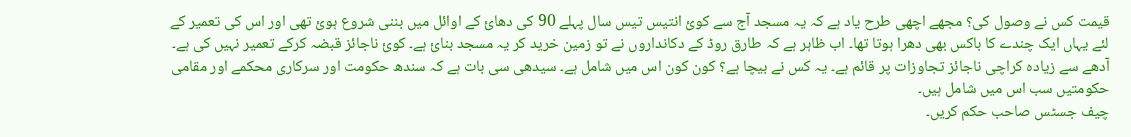قیمت کس نے وصول کی؟ مجھے اچھی طرح یاد ہے کہ یہ مسجد آج سے کوئ انتیس تیس سال پہلے 90 کی دھائ کے اوائل میں بننی شروع ہوئ تھی اور اس کی تعمیر کے لئے یہاں ایک چندے کا باکس بھی دھرا ہوتا تھا۔ اب ظاہر ہے کہ طارق روڈ کے دکانداروں نے تو زمین خرید کر یہ مسجد بنائ ہے۔ کوئ ناجائز قبضہ کرکے تعمیر نہیں کی ہے۔ آدھے سے زیادہ کراچی ناجائز تجاوزات پر قائم ہے۔ یہ کس نے بیچا ہے؟ کون کون اس میں شامل ہے۔ سیدھی سی بات ہے کہ سندھ حکومت اور سرکاری محکمے اور مقامی حکومتیں سب اس میں شامل ہیں۔
چیف جسٹس صاحب حکم کریں۔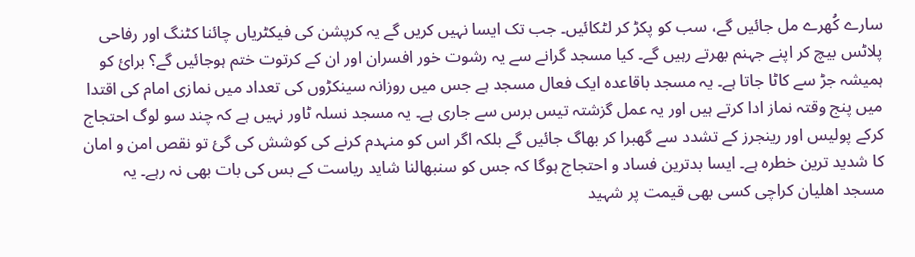سارے کُھرے مل جائیں گے، سب کو پکڑ کر لٹکائیں۔ جب تک ایسا نہیں کریں گے یہ کرپشن کی فیکٹریاں چائنا کٹنگ اور رفاحی پلاٹس بیچ کر اپنے جہنم بھرتے رہیں گے۔ کیا مسجد گرانے سے یہ رشوت خور افسران اور ان کے کرتوت ختم ہوجائیں گے؟ برائ کو ہمیشہ جڑ سے کاٹا جاتا ہے۔ یہ مسجد باقاعدہ ایک فعال مسجد ہے جس میں روزانہ سینکڑوں کی تعداد میں نمازی امام کی اقتدا میں پنج وقتہ نماز ادا کرتے ہیں اور یہ عمل گزشتہ تیس برس سے جاری ہے۔ یہ مسجد نسلہ ٹاور نہیں ہے کہ چند سو لوگ احتجاج کرکے پولیس اور رینجرز کے تشدد سے گھبرا کر بھاگ جائیں گے بلکہ اگر اس کو منہدم کرنے کی کوشش کی گئ تو نقص امن و امان کا شدید ترین خطرہ ہے۔ ایسا بدترین فساد و احتجاج ہوگا کہ جس کو سنبھالنا شاید ریاست کے بس کی بات بھی نہ رہے۔ یہ مسجد اھلیان کراچی کسی بھی قیمت پر شہید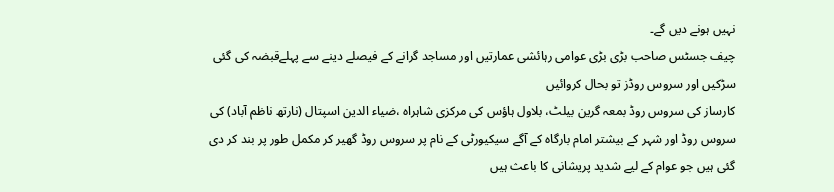نہیں ہونے دیں گے۔
چیف جسٹس صاحب بڑی بڑی عوامی رہائشی عمارتیں اور مساجد گرانے کے فیصلے دینے سے پہلےقبضہ کی گئی سڑکیں اور سروس روڈز تو بحال کروائیں
کارساز کی سروس روڈ بمعہ گرین بیلٹ، بلاول ہاؤس کی مرکزی شاہراہ ،ضیاء الدین اسپتال (نارتھ ناظم آباد) کی سروس روڈ اور شہر کے بیشتر امام بارگاہ کے آگے سیکیورٹی کے نام پر سروس روڈ گھیر کر مکمل طور پر بند کر دی گئی ہیں جو عوام کے لیے شدید پریشانی کا باعث ہیں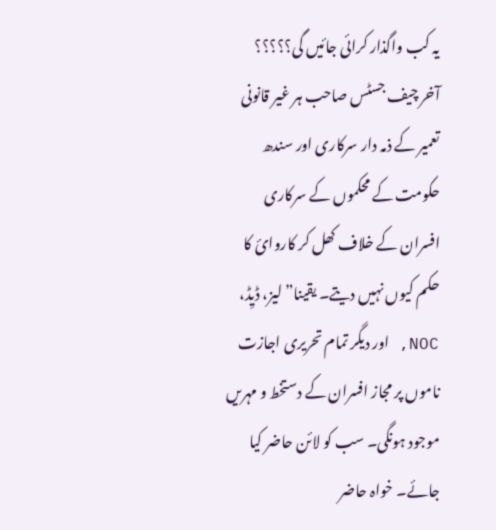یہ کب واگذار کرائی جائیں گی؟؟؟؟؟
آخر چیف جسٹس صاحب ہر غیر قانونی تعمیر کے ذمہ دار سرکاری اور سندھ حکومت کے محکموں کے سرکاری افسران کے خلاف کھل کر کاروائ کا حکم کیوں نہیں دیتے۔ یقینا” لیز، ڈیِڈ، NOC, اور دیگر تمام تحریری اجازت ناموں پر مجاز افسران کے دستخط و مہریں موجود ہونگی۔ سب کو لائن حاضر کیا جائے۔ خواہ حاضر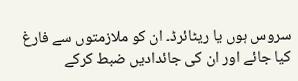سروس ہوں یا ریٹائرڈ۔ ان کو ملازمتوں سے فارغ کیا جائے اور ان کی جائدادیں ضبط کرکے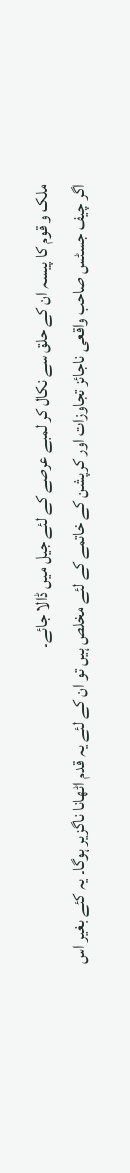ملک و قوم کا پیسہ ان کے حلق سے نکال کر لمبے عرصے کے لئے جیل میں ڈالا جائے۔
اگر چیف جسٹس صاحب واقعی ناجائز تجاوزات اور کرپشن کے خاتمے کے لئے مخلص ہیں تو ان کے لئے یہ قدم اٹھانا ناگزیر ہوگا۔ یہ کئے بغیر اس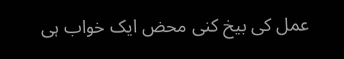عمل کی بیخ کنی محض ایک خواب ہی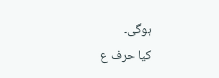ہوگی۔
کیا حرف ع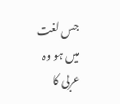جس لغت میں ہو وہ عربی کا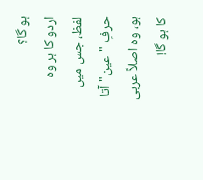ہو گا؟
اردو کا ہر وہ لفظ، جس میں حرفِ "عین" آتا ہو، وہ اصلاً عربی کا ہو گا!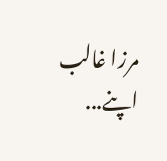مرزا غالب اپنے...